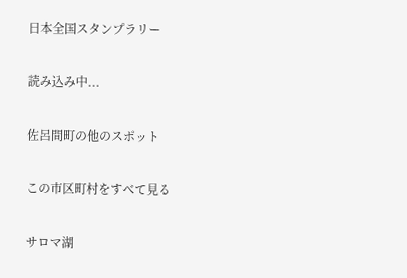日本全国スタンプラリー

読み込み中...

佐呂間町の他のスポット

この市区町村をすべて見る

サロマ湖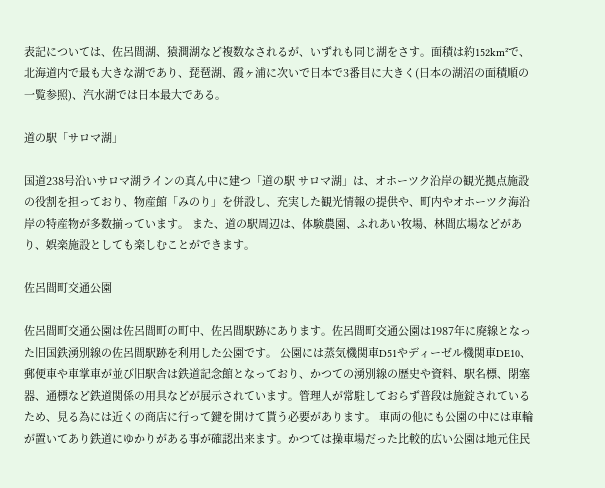表記については、佐呂間湖、猿澗湖など複数なされるが、いずれも同じ湖をさす。面積は約152km²で、北海道内で最も大きな湖であり、琵琶湖、霞ヶ浦に次いで日本で3番目に大きく(日本の湖沼の面積順の一覧参照)、汽水湖では日本最大である。

道の駅「サロマ湖」

国道238号沿いサロマ湖ラインの真ん中に建つ「道の駅 サロマ湖」は、オホーツク沿岸の観光拠点施設の役割を担っており、物産館「みのり」を併設し、充実した観光情報の提供や、町内やオホーツク海沿岸の特産物が多数揃っています。 また、道の駅周辺は、体験農園、ふれあい牧場、林間広場などがあり、娯楽施設としても楽しむことができます。

佐呂間町交通公園

佐呂間町交通公園は佐呂間町の町中、佐呂間駅跡にあります。佐呂間町交通公園は1987年に廃線となった旧国鉄湧別線の佐呂間駅跡を利用した公園です。 公園には蒸気機関車D51やディーゼル機関車DE10、郵便車や車掌車が並び旧駅舎は鉄道記念館となっており、かつての湧別線の歴史や資料、駅名標、閉塞器、通標など鉄道関係の用具などが展示されています。管理人が常駐しておらず普段は施錠されているため、見る為には近くの商店に行って鍵を開けて貰う必要があります。 車両の他にも公園の中には車輪が置いてあり鉄道にゆかりがある事が確認出来ます。かつては操車場だった比較的広い公園は地元住民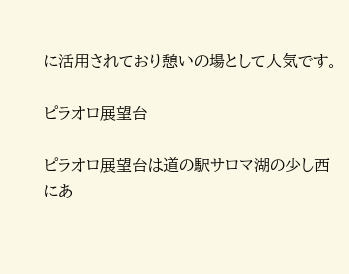に活用されており憩いの場として人気です。

ピラオロ展望台

ピラオロ展望台は道の駅サロマ湖の少し西にあ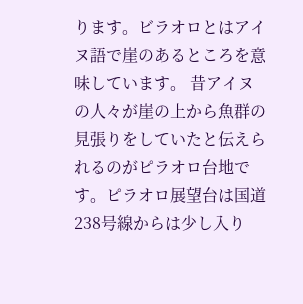ります。ビラオロとはアイヌ語で崖のあるところを意味しています。 昔アイヌの人々が崖の上から魚群の見張りをしていたと伝えられるのがピラオロ台地です。ピラオロ展望台は国道238号線からは少し入り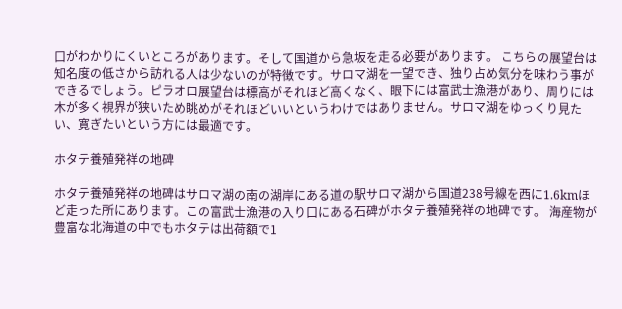口がわかりにくいところがあります。そして国道から急坂を走る必要があります。 こちらの展望台は知名度の低さから訪れる人は少ないのが特徴です。サロマ湖を一望でき、独り占め気分を味わう事ができるでしょう。ピラオロ展望台は標高がそれほど高くなく、眼下には富武士漁港があり、周りには木が多く視界が狭いため眺めがそれほどいいというわけではありません。サロマ湖をゆっくり見たい、寛ぎたいという方には最適です。

ホタテ養殖発祥の地碑

ホタテ養殖発祥の地碑はサロマ湖の南の湖岸にある道の駅サロマ湖から国道238号線を西に1.6kmほど走った所にあります。この富武士漁港の入り口にある石碑がホタテ養殖発祥の地碑です。 海産物が豊富な北海道の中でもホタテは出荷額で1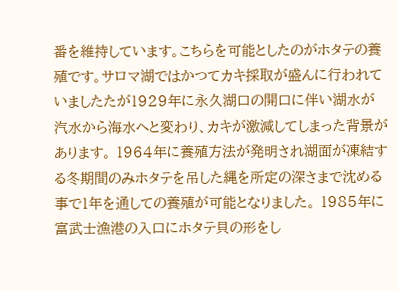番を維持しています。こちらを可能としたのがホタテの養殖です。サロマ湖ではかつてカキ採取が盛んに行われていましたたが1929年に永久湖口の開口に伴い湖水が汽水から海水へと変わり、カキが激減してしまった背景があります。 1964年に養殖方法が発明され湖面が凍結する冬期間のみホタテを吊した縄を所定の深さまで沈める事で1年を通しての養殖が可能となりました。 1985年に富武士漁港の入口にホタテ貝の形をし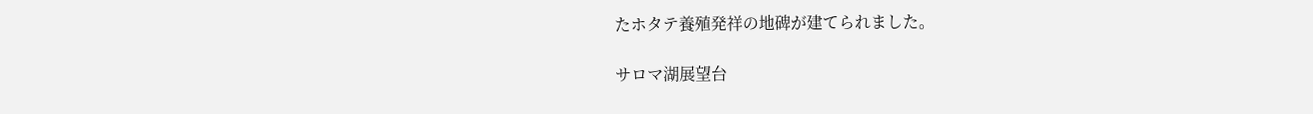たホタテ養殖発祥の地碑が建てられました。

サロマ湖展望台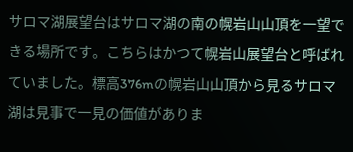サロマ湖展望台はサロマ湖の南の幌岩山山頂を一望できる場所です。こちらはかつて幌岩山展望台と呼ばれていました。標高376mの幌岩山山頂から見るサロマ湖は見事で一見の価値がありま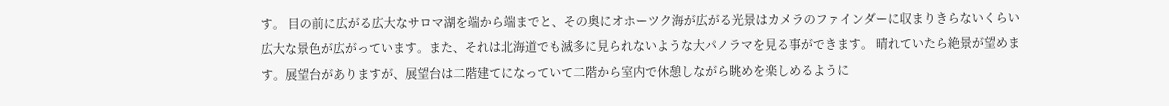す。 目の前に広がる広大なサロマ湖を端から端までと、その奥にオホーツク海が広がる光景はカメラのファインダーに収まりきらないくらい広大な景色が広がっています。また、それは北海道でも滅多に見られないような大パノラマを見る事ができます。 晴れていたら絶景が望めます。展望台がありますが、展望台は二階建てになっていて二階から室内で休憩しながら眺めを楽しめるように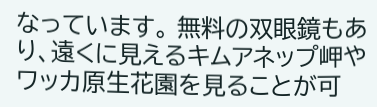なっています。 無料の双眼鏡もあり、遠くに見えるキムアネップ岬やワッカ原生花園を見ることが可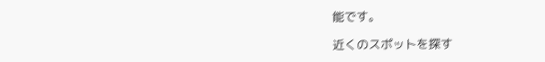能です。

近くのスポットを探す